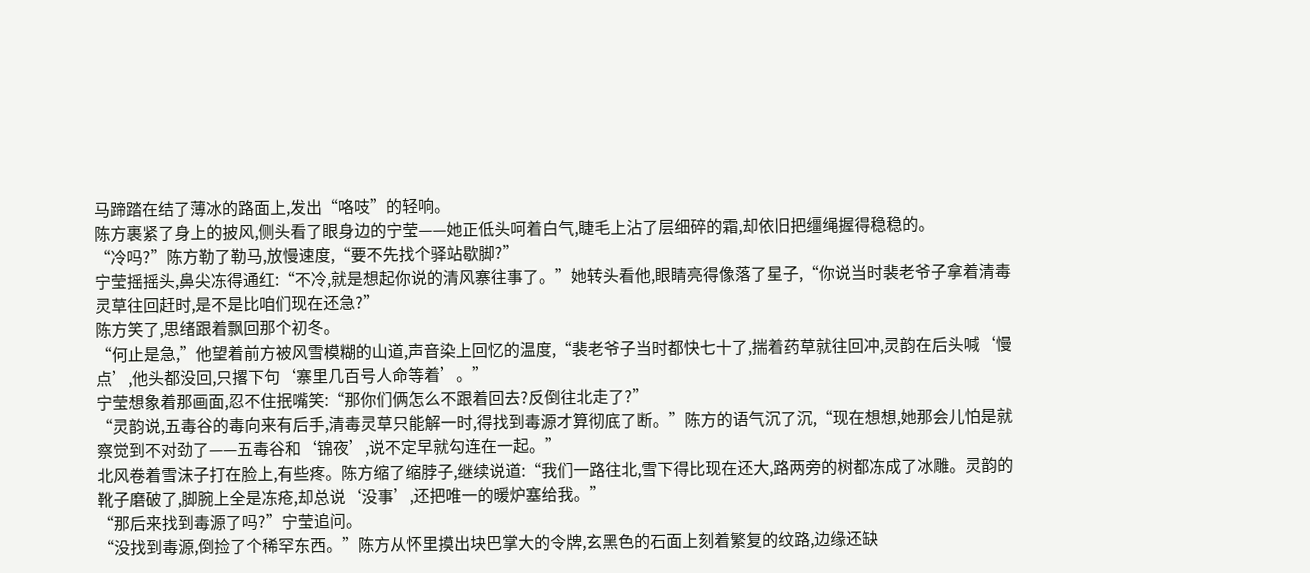马蹄踏在结了薄冰的路面上,发出“咯吱”的轻响。
陈方裹紧了身上的披风,侧头看了眼身边的宁莹——她正低头呵着白气,睫毛上沾了层细碎的霜,却依旧把缰绳握得稳稳的。
“冷吗?”陈方勒了勒马,放慢速度,“要不先找个驿站歇脚?”
宁莹摇摇头,鼻尖冻得通红:“不冷,就是想起你说的清风寨往事了。”她转头看他,眼睛亮得像落了星子,“你说当时裴老爷子拿着清毒灵草往回赶时,是不是比咱们现在还急?”
陈方笑了,思绪跟着飘回那个初冬。
“何止是急,”他望着前方被风雪模糊的山道,声音染上回忆的温度,“裴老爷子当时都快七十了,揣着药草就往回冲,灵韵在后头喊‘慢点’,他头都没回,只撂下句‘寨里几百号人命等着’。”
宁莹想象着那画面,忍不住抿嘴笑:“那你们俩怎么不跟着回去?反倒往北走了?”
“灵韵说,五毒谷的毒向来有后手,清毒灵草只能解一时,得找到毒源才算彻底了断。”陈方的语气沉了沉,“现在想想,她那会儿怕是就察觉到不对劲了——五毒谷和‘锦夜’,说不定早就勾连在一起。”
北风卷着雪沫子打在脸上,有些疼。陈方缩了缩脖子,继续说道:“我们一路往北,雪下得比现在还大,路两旁的树都冻成了冰雕。灵韵的靴子磨破了,脚腕上全是冻疮,却总说‘没事’,还把唯一的暖炉塞给我。”
“那后来找到毒源了吗?”宁莹追问。
“没找到毒源,倒捡了个稀罕东西。”陈方从怀里摸出块巴掌大的令牌,玄黑色的石面上刻着繁复的纹路,边缘还缺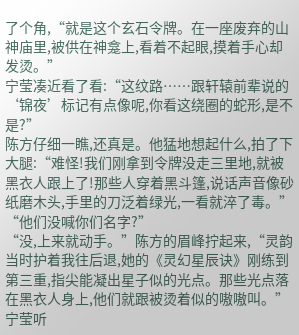了个角,“就是这个玄石令牌。在一座废弃的山神庙里,被供在神龛上,看着不起眼,摸着手心却发烫。”
宁莹凑近看了看:“这纹路……跟轩辕前辈说的‘锦夜’标记有点像呢,你看这绕圈的蛇形,是不是?”
陈方仔细一瞧,还真是。他猛地想起什么,拍了下大腿:“难怪!我们刚拿到令牌没走三里地,就被黑衣人跟上了!那些人穿着黑斗篷,说话声音像砂纸磨木头,手里的刀泛着绿光,一看就淬了毒。”
“他们没喊你们名字?”
“没,上来就动手。”陈方的眉峰拧起来,“灵韵当时护着我往后退,她的《灵幻星辰诀》刚练到第三重,指尖能凝出星子似的光点。那些光点落在黑衣人身上,他们就跟被烫着似的嗷嗷叫。”
宁莹听